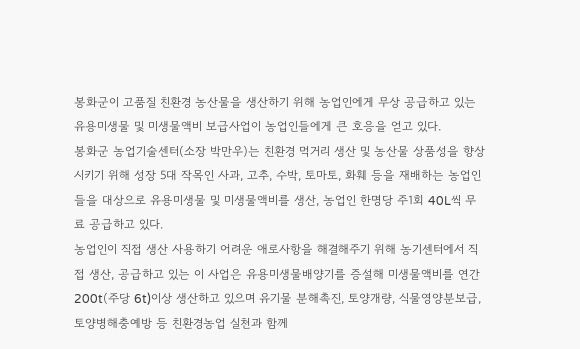봉화군이 고품질 친환경 농산물을 생산하기 위해 농업인에게 무상 공급하고 있는 유용미생물 및 미생물액비 보급사업이 농업인들에게 큰 호응을 얻고 있다.
봉화군 농업기술센터(소장 박만우)는 친환경 먹거리 생산 및 농산물 상품성을 향상시키기 위해 성장 5대 작목인 사과, 고추, 수박, 토마토, 화훼 등을 재배하는 농업인들을 대상으로 유용미생물 및 미생물액비를 생산, 농업인 한명당 주1회 40L씩 무료 공급하고 있다.
농업인이 직접 생산 사용하기 어려운 애로사항을 해결해주기 위해 농기센터에서 직접 생산, 공급하고 있는 이 사업은 유용미생물배양기를 증설해 미생물액비를 연간 200t(주당 6t)이상 생산하고 있으며 유기물 분해촉진, 토양개량, 식물영양분보급, 토양병해충예방 등 친환경농업 실천과 함께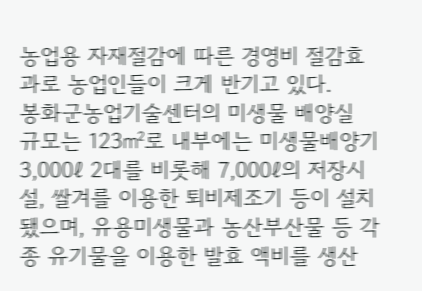농업용 자재절감에 따른 경영비 절감효과로 농업인들이 크게 반기고 있다.
봉화군농업기술센터의 미생물 배양실 규모는 123㎡로 내부에는 미생물배양기 3,000ℓ 2대를 비롯해 7,000ℓ의 저장시설, 쌀겨를 이용한 퇴비제조기 등이 설치됐으며, 유용미생물과 농산부산물 등 각종 유기물을 이용한 발효 액비를 생산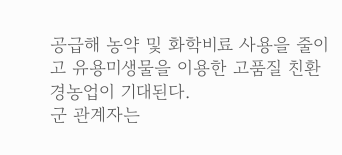공급해 농약 및 화학비료 사용을 줄이고 유용미생물을 이용한 고품질 친환경농업이 기대된다.
군 관계자는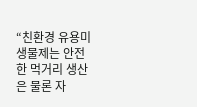“친환경 유용미생물제는 안전한 먹거리 생산은 물론 자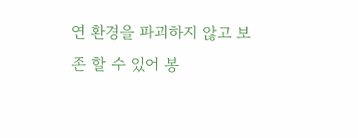연 환경을 파괴하지 않고 보존 할 수 있어 봉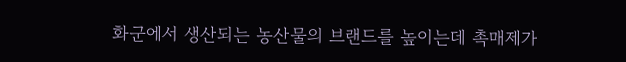화군에서 생산되는 농산물의 브랜드를 높이는데 촉매제가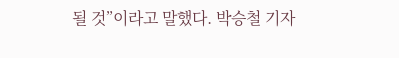될 것”이라고 말했다. 박승철 기자